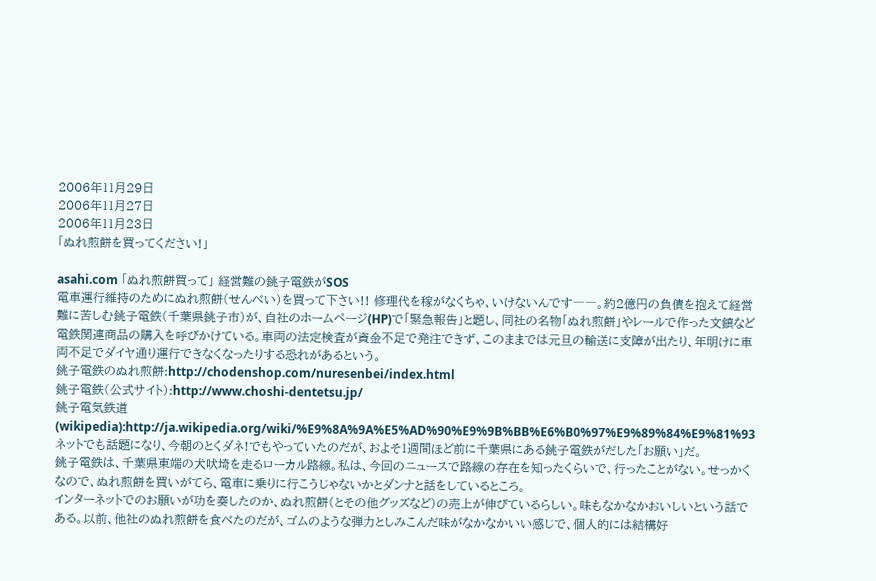2006年11月29日
2006年11月27日
2006年11月23日
「ぬれ煎餅を買ってください!」

asahi.com 「ぬれ煎餅買って」 経営難の銚子電鉄がSOS
電車運行維持のためにぬれ煎餅(せんべい)を買って下さい!! 修理代を稼がなくちゃ、いけないんです――。約2億円の負債を抱えて経営難に苦しむ銚子電鉄(千葉県銚子市)が、自社のホームページ(HP)で「緊急報告」と題し、同社の名物「ぬれ煎餅」やレールで作った文鎮など電鉄関連商品の購入を呼びかけている。車両の法定検査が資金不足で発注できず、このままでは元旦の輸送に支障が出たり、年明けに車両不足でダイヤ通り運行できなくなったりする恐れがあるという。
銚子電鉄のぬれ煎餅:http://chodenshop.com/nuresenbei/index.html
銚子電鉄(公式サイト):http://www.choshi-dentetsu.jp/
銚子電気鉄道(wikipedia):http://ja.wikipedia.org/wiki/%E9%8A%9A%E5%AD%90%E9%9B%BB%E6%B0%97%E9%89%84%E9%81%93
ネットでも話題になり、今朝のとくダネ!でもやっていたのだが、およそ1週間ほど前に千葉県にある銚子電鉄がだした「お願い」だ。
銚子電鉄は、千葉県東端の犬吠埼を走るローカル路線。私は、今回のニュースで路線の存在を知ったくらいで、行ったことがない。せっかくなので、ぬれ煎餅を買いがてら、電車に乗りに行こうじゃないかとダンナと話をしているところ。
インターネットでのお願いが功を奏したのか、ぬれ煎餅(とその他グッズなど)の売上が伸びているらしい。味もなかなかおいしいという話である。以前、他社のぬれ煎餅を食べたのだが、ゴムのような弾力としみこんだ味がなかなかいい感じで、個人的には結構好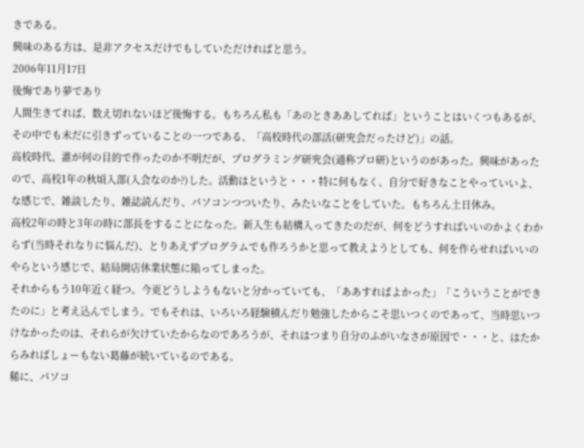きである。
興味のある方は、是非アクセスだけでもしていただければと思う。
2006年11月17日
後悔であり夢であり
人間生きてれば、数え切れないほど後悔する。もちろん私も「あのときああしてれば」ということはいくつもあるが、その中でも未だに引きずっていることの一つである、「高校時代の部活(研究会だったけど)」の話。
高校時代、誰が何の目的で作ったのか不明だが、プログラミング研究会(通称プロ研)というのがあった。興味があったので、高校1年の秋頃入部(入会なのか?)した。活動はというと・・・特に何もなく、自分で好きなことやっていいよ、な感じで、雑談したり、雑誌読んだり、パソコンつついたり、みたいなことをしていた。もちろん土日休み。
高校2年の時と3年の時に部長をすることになった。新入生も結構入ってきたのだが、何をどうすればいいのかよくわからず(当時それなりに悩んだ)、とりあえずプログラムでも作ろうかと思って教えようとしても、何を作らせればいいのやらという感じで、結局開店休業状態に陥ってしまった。
それからもう10年近く経つ。今更どうしようもないと分かっていても、「ああすればよかった」「こういうことができたのに」と考え込んでしまう。でもそれは、いろいろ経験積んだり勉強したからこそ思いつくのであって、当時思いつけなかったのは、それらが欠けていたからなのであろうが、それはつまり自分のふがいなさが原因で・・・と、はたからみればしょーもない葛藤が続いているのである。
稀に、パソコ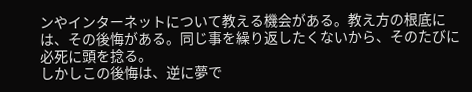ンやインターネットについて教える機会がある。教え方の根底には、その後悔がある。同じ事を繰り返したくないから、そのたびに必死に頭を捻る。
しかしこの後悔は、逆に夢で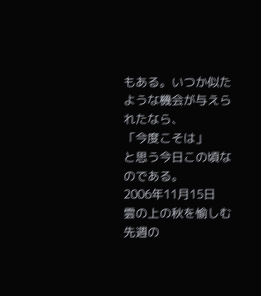もある。いつか似たような機会が与えられたなら、
「今度こそは」
と思う今日この頃なのである。
2006年11月15日
雲の上の秋を愉しむ
先週の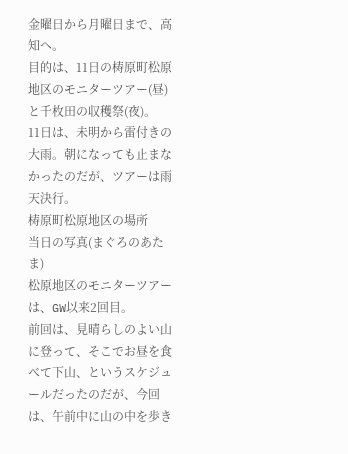金曜日から月曜日まで、高知へ。
目的は、11日の梼原町松原地区のモニターツアー(昼)と千枚田の収穫祭(夜)。
11日は、未明から雷付きの大雨。朝になっても止まなかったのだが、ツアーは雨天決行。
梼原町松原地区の場所
当日の写真(まぐろのあたま)
松原地区のモニターツアーは、GW以来2回目。
前回は、見晴らしのよい山に登って、そこでお昼を食べて下山、というスケジュールだったのだが、今回は、午前中に山の中を歩き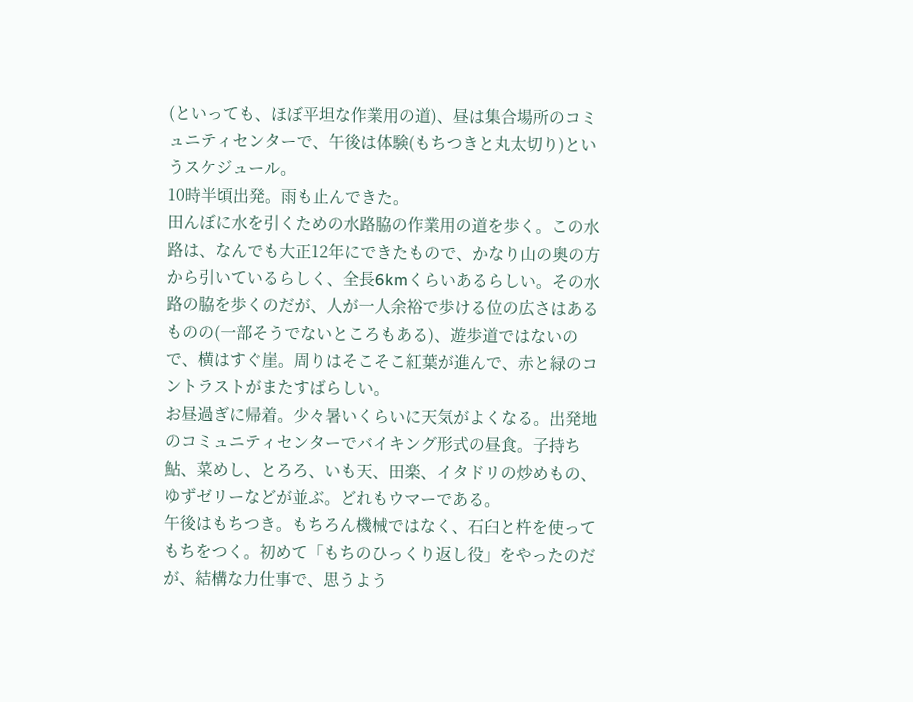(といっても、ほぼ平坦な作業用の道)、昼は集合場所のコミュニティセンターで、午後は体験(もちつきと丸太切り)というスケジュール。
10時半頃出発。雨も止んできた。
田んぼに水を引くための水路脇の作業用の道を歩く。この水路は、なんでも大正12年にできたもので、かなり山の奥の方から引いているらしく、全長6kmくらいあるらしい。その水路の脇を歩くのだが、人が一人余裕で歩ける位の広さはあるものの(一部そうでないところもある)、遊歩道ではないので、横はすぐ崖。周りはそこそこ紅葉が進んで、赤と緑のコントラストがまたすばらしい。
お昼過ぎに帰着。少々暑いくらいに天気がよくなる。出発地のコミュニティセンターでバイキング形式の昼食。子持ち鮎、菜めし、とろろ、いも天、田楽、イタドリの炒めもの、ゆずゼリーなどが並ぶ。どれもウマーである。
午後はもちつき。もちろん機械ではなく、石臼と杵を使ってもちをつく。初めて「もちのひっくり返し役」をやったのだが、結構な力仕事で、思うよう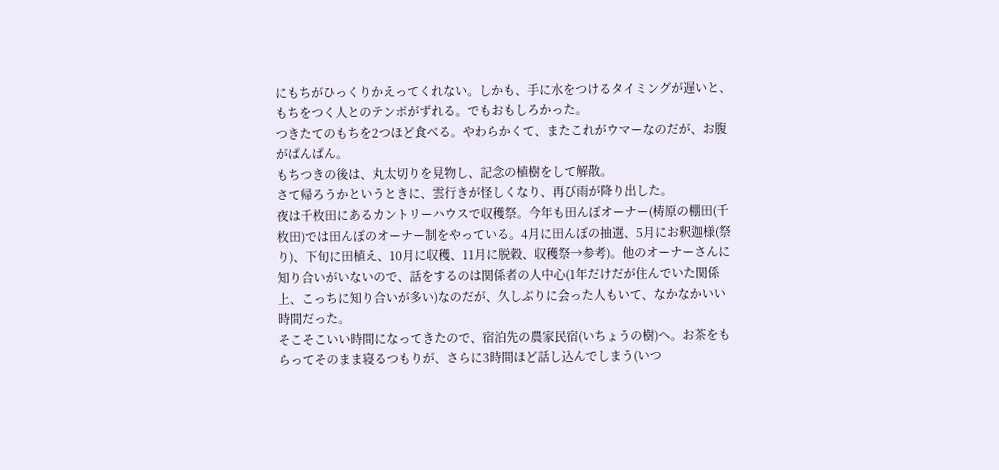にもちがひっくりかえってくれない。しかも、手に水をつけるタイミングが遅いと、もちをつく人とのテンポがずれる。でもおもしろかった。
つきたてのもちを2つほど食べる。やわらかくて、またこれがウマーなのだが、お腹がぱんぱん。
もちつきの後は、丸太切りを見物し、記念の植樹をして解散。
さて帰ろうかというときに、雲行きが怪しくなり、再び雨が降り出した。
夜は千枚田にあるカントリーハウスで収穫祭。今年も田んぼオーナー(梼原の棚田(千枚田)では田んぼのオーナー制をやっている。4月に田んぼの抽選、5月にお釈迦様(祭り)、下旬に田植え、10月に収穫、11月に脱穀、収穫祭→参考)。他のオーナーさんに知り合いがいないので、話をするのは関係者の人中心(1年だけだが住んでいた関係上、こっちに知り合いが多い)なのだが、久しぶりに会った人もいて、なかなかいい時間だった。
そこそこいい時間になってきたので、宿泊先の農家民宿(いちょうの樹)へ。お茶をもらってそのまま寝るつもりが、さらに3時間ほど話し込んでしまう(いつ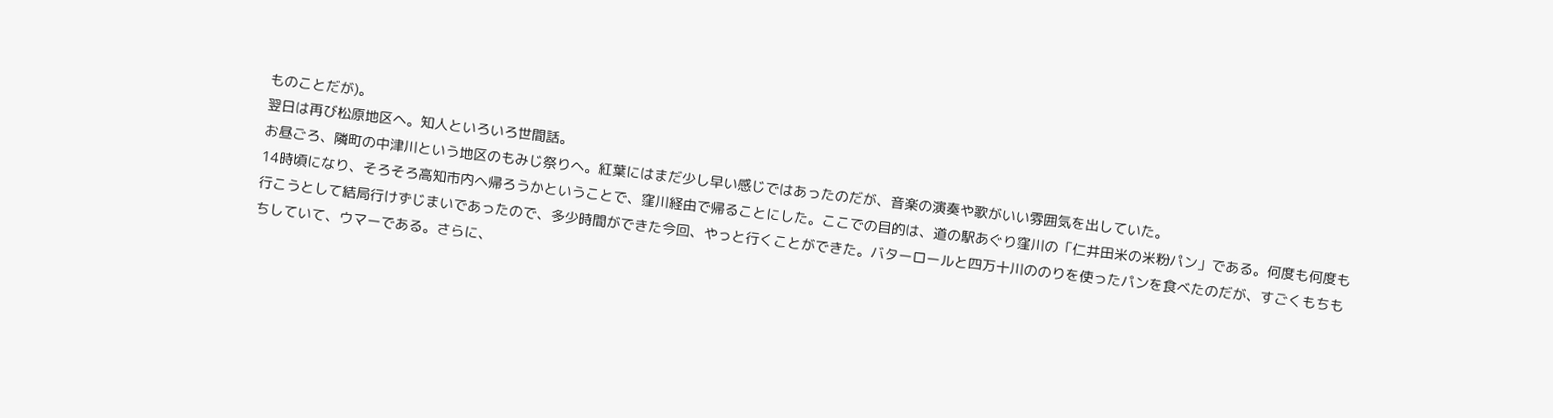ものことだが)。
翌日は再び松原地区へ。知人といろいろ世間話。
お昼ごろ、隣町の中津川という地区のもみじ祭りへ。紅葉にはまだ少し早い感じではあったのだが、音楽の演奏や歌がいい雰囲気を出していた。
14時頃になり、そろそろ高知市内へ帰ろうかということで、窪川経由で帰ることにした。ここでの目的は、道の駅あぐり窪川の「仁井田米の米粉パン」である。何度も何度も行こうとして結局行けずじまいであったので、多少時間ができた今回、やっと行くことができた。バターロールと四万十川ののりを使ったパンを食べたのだが、すごくもちもちしていて、ウマーである。さらに、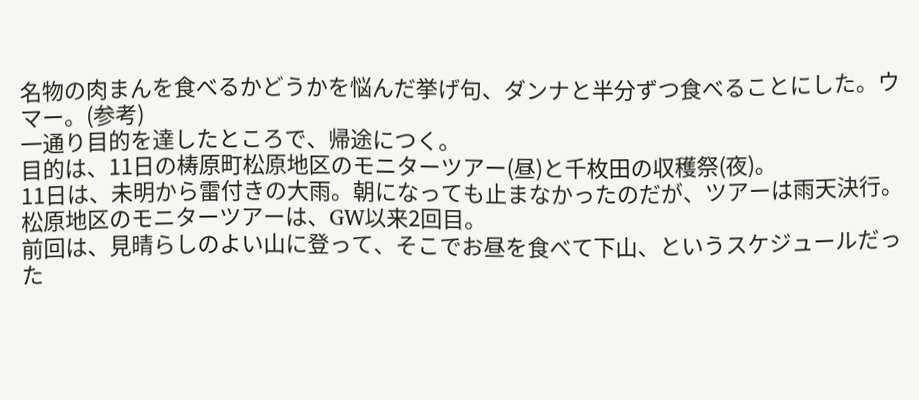名物の肉まんを食べるかどうかを悩んだ挙げ句、ダンナと半分ずつ食べることにした。ウマー。(参考)
一通り目的を達したところで、帰途につく。
目的は、11日の梼原町松原地区のモニターツアー(昼)と千枚田の収穫祭(夜)。
11日は、未明から雷付きの大雨。朝になっても止まなかったのだが、ツアーは雨天決行。
松原地区のモニターツアーは、GW以来2回目。
前回は、見晴らしのよい山に登って、そこでお昼を食べて下山、というスケジュールだった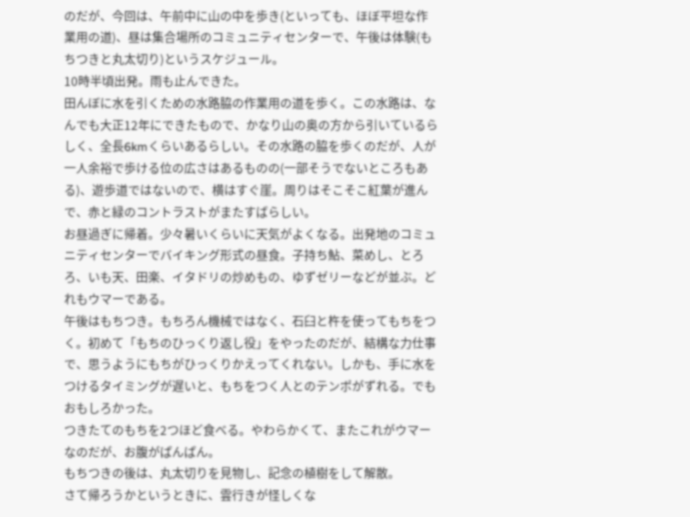のだが、今回は、午前中に山の中を歩き(といっても、ほぼ平坦な作業用の道)、昼は集合場所のコミュニティセンターで、午後は体験(もちつきと丸太切り)というスケジュール。
10時半頃出発。雨も止んできた。
田んぼに水を引くための水路脇の作業用の道を歩く。この水路は、なんでも大正12年にできたもので、かなり山の奥の方から引いているらしく、全長6kmくらいあるらしい。その水路の脇を歩くのだが、人が一人余裕で歩ける位の広さはあるものの(一部そうでないところもある)、遊歩道ではないので、横はすぐ崖。周りはそこそこ紅葉が進んで、赤と緑のコントラストがまたすばらしい。
お昼過ぎに帰着。少々暑いくらいに天気がよくなる。出発地のコミュニティセンターでバイキング形式の昼食。子持ち鮎、菜めし、とろろ、いも天、田楽、イタドリの炒めもの、ゆずゼリーなどが並ぶ。どれもウマーである。
午後はもちつき。もちろん機械ではなく、石臼と杵を使ってもちをつく。初めて「もちのひっくり返し役」をやったのだが、結構な力仕事で、思うようにもちがひっくりかえってくれない。しかも、手に水をつけるタイミングが遅いと、もちをつく人とのテンポがずれる。でもおもしろかった。
つきたてのもちを2つほど食べる。やわらかくて、またこれがウマーなのだが、お腹がぱんぱん。
もちつきの後は、丸太切りを見物し、記念の植樹をして解散。
さて帰ろうかというときに、雲行きが怪しくな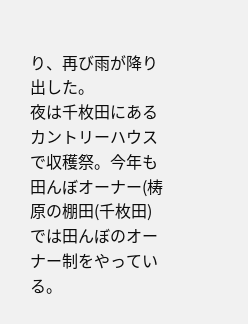り、再び雨が降り出した。
夜は千枚田にあるカントリーハウスで収穫祭。今年も田んぼオーナー(梼原の棚田(千枚田)では田んぼのオーナー制をやっている。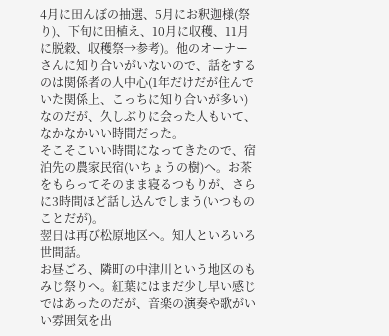4月に田んぼの抽選、5月にお釈迦様(祭り)、下旬に田植え、10月に収穫、11月に脱穀、収穫祭→参考)。他のオーナーさんに知り合いがいないので、話をするのは関係者の人中心(1年だけだが住んでいた関係上、こっちに知り合いが多い)なのだが、久しぶりに会った人もいて、なかなかいい時間だった。
そこそこいい時間になってきたので、宿泊先の農家民宿(いちょうの樹)へ。お茶をもらってそのまま寝るつもりが、さらに3時間ほど話し込んでしまう(いつものことだが)。
翌日は再び松原地区へ。知人といろいろ世間話。
お昼ごろ、隣町の中津川という地区のもみじ祭りへ。紅葉にはまだ少し早い感じではあったのだが、音楽の演奏や歌がいい雰囲気を出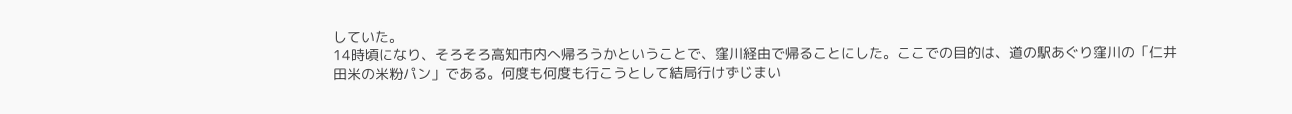していた。
14時頃になり、そろそろ高知市内へ帰ろうかということで、窪川経由で帰ることにした。ここでの目的は、道の駅あぐり窪川の「仁井田米の米粉パン」である。何度も何度も行こうとして結局行けずじまい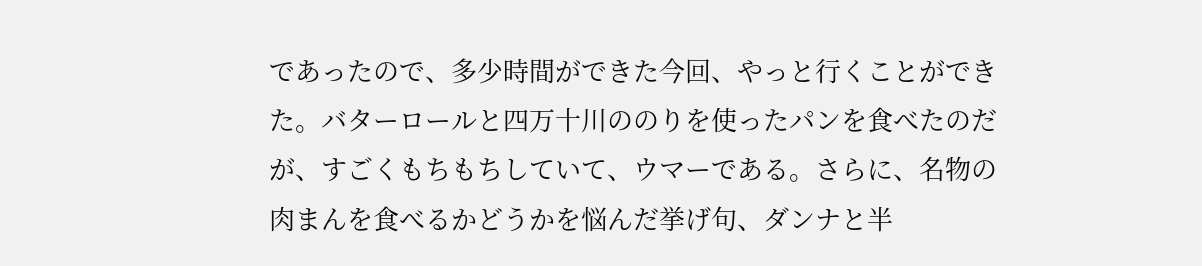であったので、多少時間ができた今回、やっと行くことができた。バターロールと四万十川ののりを使ったパンを食べたのだが、すごくもちもちしていて、ウマーである。さらに、名物の肉まんを食べるかどうかを悩んだ挙げ句、ダンナと半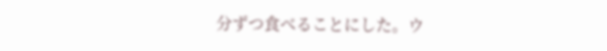分ずつ食べることにした。ウ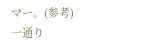マー。(参考)
一通り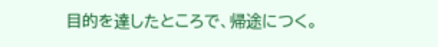目的を達したところで、帰途につく。